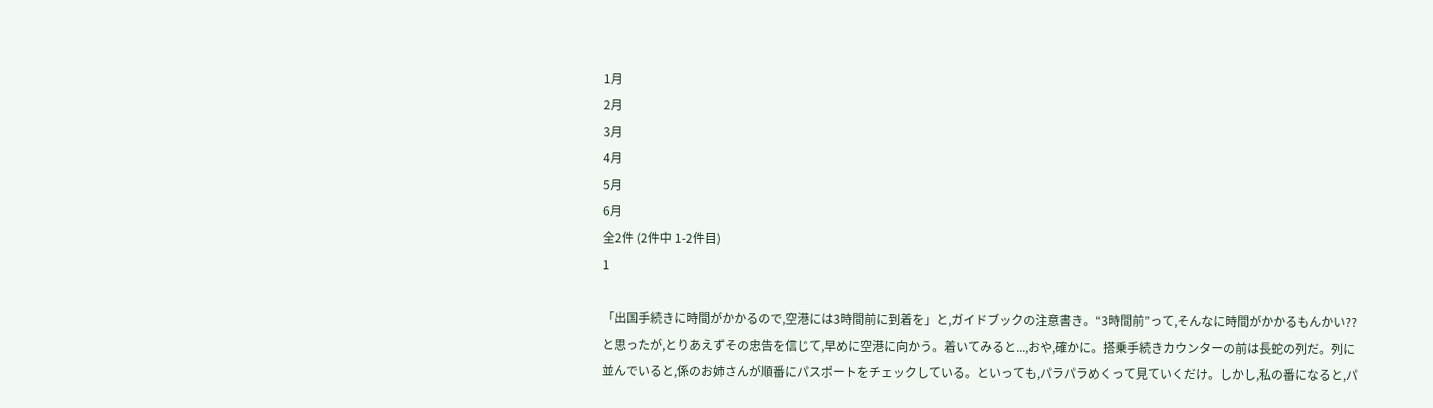1月
2月
3月
4月
5月
6月
全2件 (2件中 1-2件目)
1

「出国手続きに時間がかかるので,空港には3時間前に到着を」と,ガイドブックの注意書き。“3時間前”って,そんなに時間がかかるもんかい??と思ったが,とりあえずその忠告を信じて,早めに空港に向かう。着いてみると...,おや,確かに。搭乗手続きカウンターの前は長蛇の列だ。列に並んでいると,係のお姉さんが順番にパスポートをチェックしている。といっても,パラパラめくって見ていくだけ。しかし,私の番になると,パ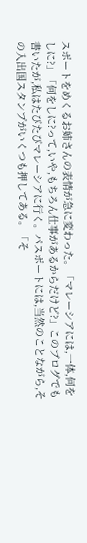スポートをめくるお姉さんの表情が急に変わった。「マレーシアには,一体,何をしに?」「何をしに?って,いや,もちろん仕事があるからだけど?」このブログでも書いたが,私はたびたびマレーシアに行く。パスポートには,当然のことながら,その入出国スタンプがいくつも押してある。「そ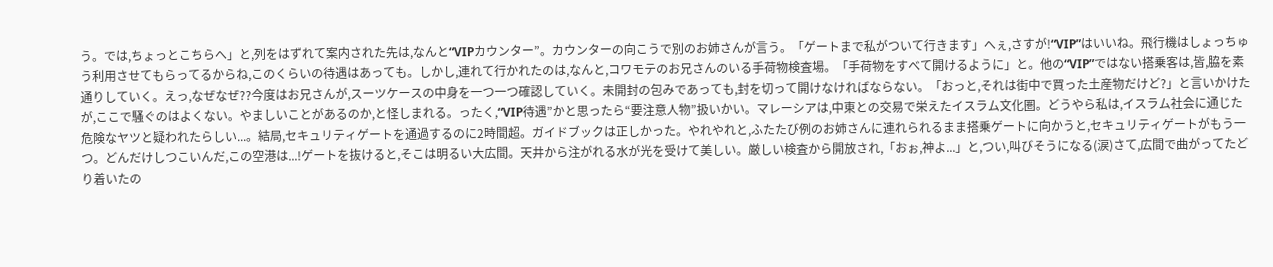う。では,ちょっとこちらへ」と,列をはずれて案内された先は,なんと“VIPカウンター”。カウンターの向こうで別のお姉さんが言う。「ゲートまで私がついて行きます」へぇ,さすが!“VIP”はいいね。飛行機はしょっちゅう利用させてもらってるからね,このくらいの待遇はあっても。しかし,連れて行かれたのは,なんと,コワモテのお兄さんのいる手荷物検査場。「手荷物をすべて開けるように」と。他の“VIP”ではない搭乗客は,皆,脇を素通りしていく。えっ,なぜなぜ??今度はお兄さんが,スーツケースの中身を一つ一つ確認していく。未開封の包みであっても,封を切って開けなければならない。「おっと,それは街中で買った土産物だけど?」と言いかけたが,ここで騒ぐのはよくない。やましいことがあるのか,と怪しまれる。ったく,“VIP待遇”かと思ったら“要注意人物”扱いかい。マレーシアは,中東との交易で栄えたイスラム文化圏。どうやら私は,イスラム社会に通じた危険なヤツと疑われたらしい...。結局,セキュリティゲートを通過するのに2時間超。ガイドブックは正しかった。やれやれと,ふたたび例のお姉さんに連れられるまま搭乗ゲートに向かうと,セキュリティゲートがもう一つ。どんだけしつこいんだ,この空港は...!ゲートを抜けると,そこは明るい大広間。天井から注がれる水が光を受けて美しい。厳しい検査から開放され,「おぉ,神よ...」と,つい,叫びそうになる(涙)さて,広間で曲がってたどり着いたの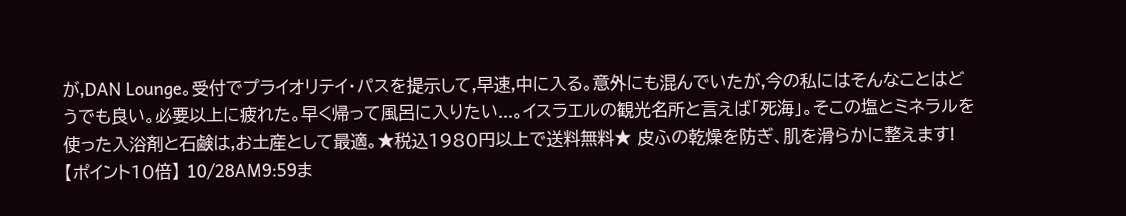が,DAN Lounge。受付でプライオリテイ・パスを提示して,早速,中に入る。意外にも混んでいたが,今の私にはそんなことはどうでも良い。必要以上に疲れた。早く帰って風呂に入りたい...。イスラエルの観光名所と言えば「死海」。そこの塩とミネラルを使った入浴剤と石鹸は,お土産として最適。★税込1980円以上で送料無料★ 皮ふの乾燥を防ぎ、肌を滑らかに整えます! 【ポイント10倍】 10/28AM9:59ま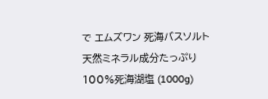で エムズワン 死海バスソルト 天然ミネラル成分たっぷり100%死海湖塩 (1000g)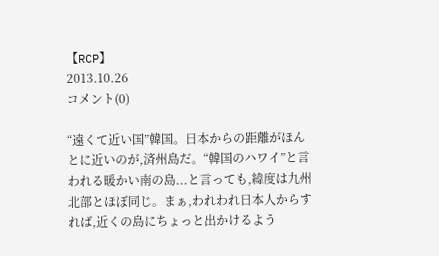【RCP】
2013.10.26
コメント(0)

“遠くて近い国”韓国。日本からの距離がほんとに近いのが,済州島だ。“韓国のハワイ”と言われる暖かい南の島...と言っても,緯度は九州北部とほぼ同じ。まぁ,われわれ日本人からすれば,近くの島にちょっと出かけるよう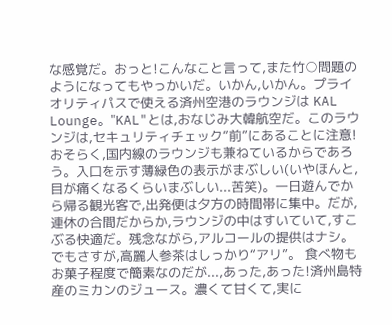な感覚だ。おっと!こんなこと言って,また竹○問題のようになってもやっかいだ。いかん,いかん。プライオリティパスで使える済州空港のラウンジは KAL Lounge。"KAL"とは,おなじみ大韓航空だ。このラウンジは,セキュリティチェック“前”にあることに注意!おそらく,国内線のラウンジも兼ねているからであろう。入口を示す薄緑色の表示がまぶしい(いやほんと,目が痛くなるくらいまぶしい...苦笑)。一日遊んでから帰る観光客で,出発便は夕方の時間帯に集中。だが,連休の合間だからか,ラウンジの中はすいていて,すこぶる快適だ。残念ながら,アルコールの提供はナシ。でもさすが,高麗人参茶はしっかり“アリ”。 食べ物もお菓子程度で簡素なのだが...,あった,あった!済州島特産のミカンのジュース。濃くて甘くて,実に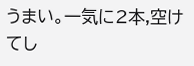うまい。一気に2本,空けてし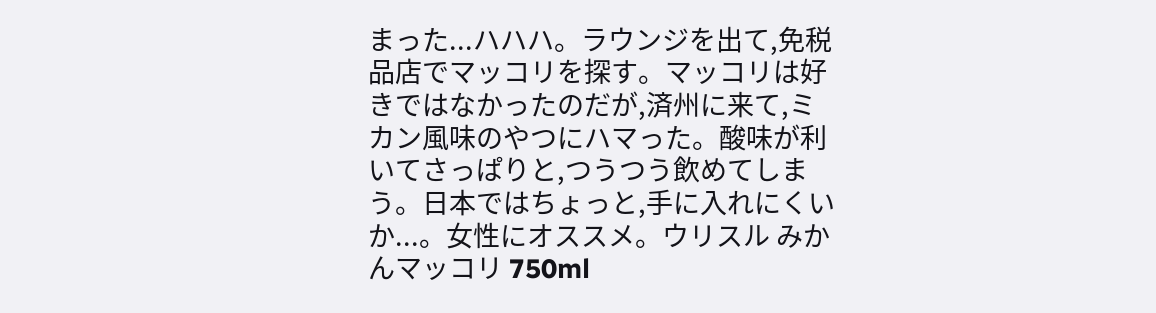まった...ハハハ。ラウンジを出て,免税品店でマッコリを探す。マッコリは好きではなかったのだが,済州に来て,ミカン風味のやつにハマった。酸味が利いてさっぱりと,つうつう飲めてしまう。日本ではちょっと,手に入れにくいか...。女性にオススメ。ウリスル みかんマッコリ 750ml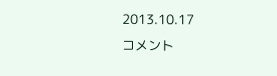2013.10.17
コメント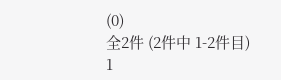(0)
全2件 (2件中 1-2件目)
1